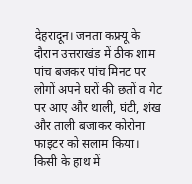देहरादून। जनता कफ्र्यू के दौरान उत्तराखंड में ठीक शाम पांच बजकर पांच मिनट पर लोगों अपने घरों की छतों व गेट पर आए और थाली, घंटी, शंख और ताली बजाकर कोरोना फाइटर को सलाम किया। किसी के हाथ में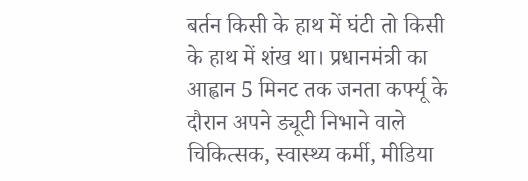बर्तन किसी के हाथ में घंटी तो किसी के हाथ में शंख था। प्रधानमंत्री का आह्वान 5 मिनट तक जनता कर्फ्यू के दौरान अपने ड्यूटी निभाने वाले चिकित्सक, स्वास्थ्य कर्मी, मीडिया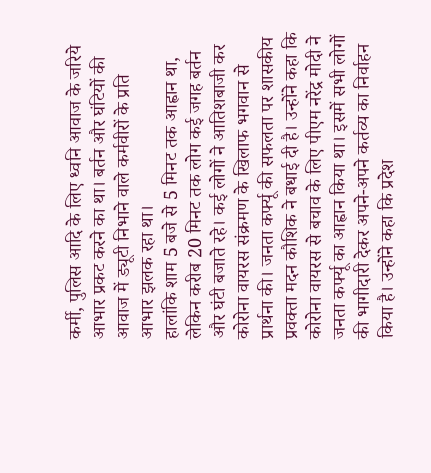कर्मी, पुलिस आदि के लिए ध्वनि आवाज के जरिये आभार प्रकट करने का था। बर्तन और घंटियों की आवाज में ड्यूटी निभाने वाले कर्मवीरों के प्रति आभार झलक रहा था।
हालांकि शाम 5 बजे से 5 मिनट तक आह्वान था, लेकिन करीब 20 मिनट तक लोग कई जगह बर्तन और घंटी बजाते रहे। कई लोगों ने आतिशबाजी कर कोरोना वायरस संक्रमण के खिलाफ भगवान से प्रार्थना की। जनता कर्फ्यू की सफलता पर शासकीय प्रवक्ता मदन कौशिक ने बधाई दी है। उन्होंने कहा कि कोरोना वायरस से बचाव के लिए पीएम नरेंद्र मोदी ने जनता कर्फ्यू का आह्वान किया था। इसमें सभी लोगों की भागीदारी देकर अपने-अपने कर्तव्य का निर्वाहन किया है। उन्होंने कहा कि प्रदेश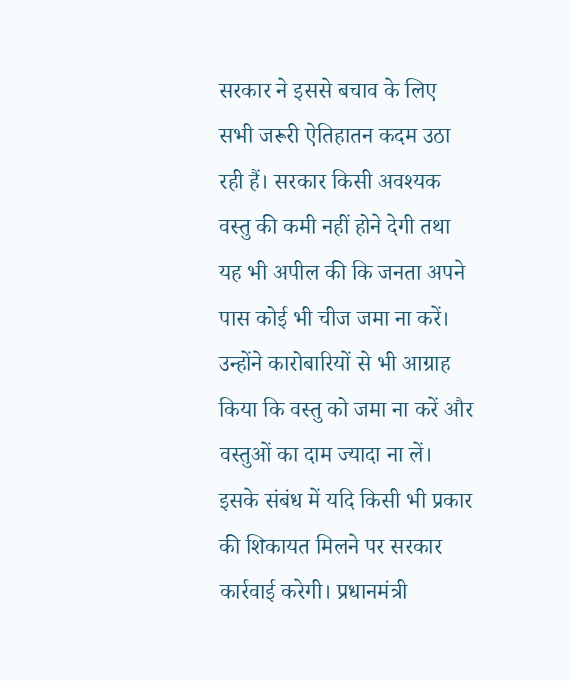सरकार ने इससे बचाव के लिए सभी जरूरी ऐतिहातन कदम उठा रही हैं। सरकार किसी अवश्यक वस्तु की कमी नहीं होने देगी तथा यह भी अपील की कि जनता अपने पास कोई भी चीज जमा ना करें। उन्होंने कारोबारियों से भी आग्राह किया कि वस्तु को जमा ना करें और वस्तुओं का दाम ज्यादा ना लें। इसके संबंध में यदि किसी भी प्रकार की शिकायत मिलने पर सरकार कार्रवाई करेगी। प्रधानमंत्री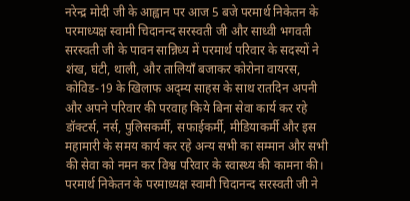नरेन्द्र मोदी जी के आह्वान पर आज 5 बजे परमार्थ निकेतन के परमाध्यक्ष स्वामी चिदानन्द सरस्वती जी और साध्वी भगवती सरस्वती जी के पावन सान्निध्य में परमार्थ परिवार के सदस्यों ने शंख, घंटी, थाली, और तालियाँ बजाकर कोरोना वायरस, कोविड-19 के खिलाफ अद्म्य साहस के साथ रातदिन अपनी और अपने परिवार की परवाह किये बिना सेवा कार्य कर रहे डॉक्टर्स, नर्स, पुलिसकर्मी, सफाईकर्मी, मीडियाकर्मी और इस महामारी के समय कार्य कर रहे अन्य सभी का सम्मान और सभी की सेवा को नमन कर विश्व परिवार के स्वास्थ्य की कामना की। परमार्थ निकेतन के परमाध्यक्ष स्वामी चिदानन्द सरस्वती जी ने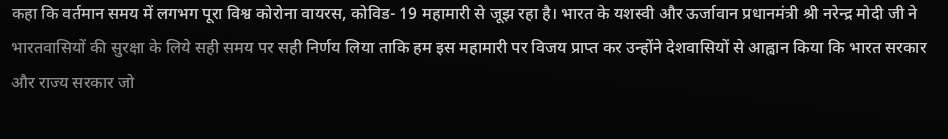कहा कि वर्तमान समय में लगभग पूरा विश्व कोरोना वायरस, कोविड- 19 महामारी से जूझ रहा है। भारत के यशस्वी और ऊर्जावान प्रधानमंत्री श्री नरेन्द्र मोदी जी ने भारतवासियों की सुरक्षा के लिये सही समय पर सही निर्णय लिया ताकि हम इस महामारी पर विजय प्राप्त कर उन्होंने देशवासियों से आह्वान किया कि भारत सरकार और राज्य सरकार जो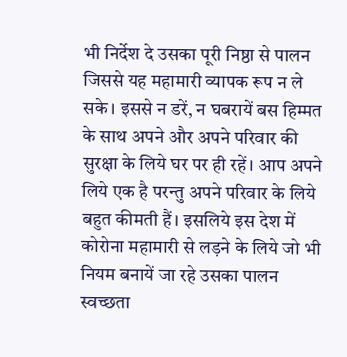भी निर्देश दे उसका पूरी निष्ठा से पालन जिससे यह महामारी व्यापक रूप न ले सके। इससे न डरें, न घबरायें बस हिम्मत के साथ अपने और अपने परिवार की सुरक्षा के लिये घर पर ही रहें। आप अपने लिये एक है परन्तु अपने परिवार के लिये बहुत कीमती हैं। इसलिये इस देश में कोरोना महामारी से लड़ने के लिये जो भी नियम बनायें जा रहे उसका पालन स्वच्छता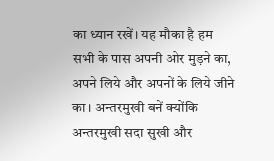का ध्यान रखें। यह मौका है हम सभी के पास अपनी ओर मुड़ने का, अपने लिये और अपनों के लिये जीने का। अन्तरमुखी बनें क्योंकि अन्तरमुखी सदा सुखी और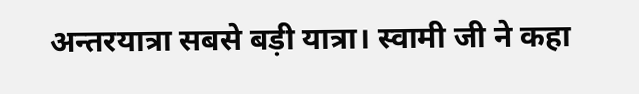अन्तरयात्रा सबसे बड़ी यात्रा। स्वामी जी ने कहा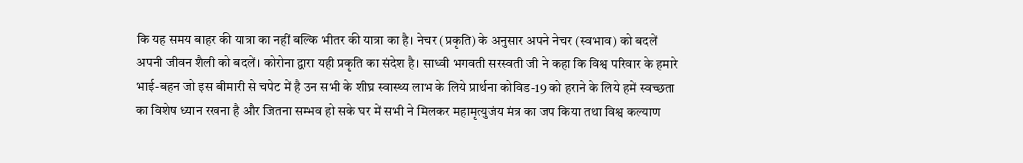कि यह समय बाहर की यात्रा का नहीं बल्कि भीतर की यात्रा का है। नेचर (प्रकृति) के अनुसार अपने नेचर (स्वभाव) को बदलें अपनी जीवन शैली को बदलें। कोरोना द्वारा यही प्रकृति का संदेश है। साध्वी भगवती सरस्वती जी ने कहा कि विश्व परिवार के हमारे भाई-बहन जो इस बीमारी से चपेट में है उन सभी के शीघ्र स्वास्थ्य लाभ के लिये प्रार्थना कोविड-19 को हराने के लिये हमें स्वच्छता का विशेष ध्यान रखना है और जितना सम्भव हो सके घर में सभी ने मिलकर महामृत्युजंय मंत्र का जप किया तथा विश्व कल्याण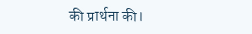की प्रार्थना की।